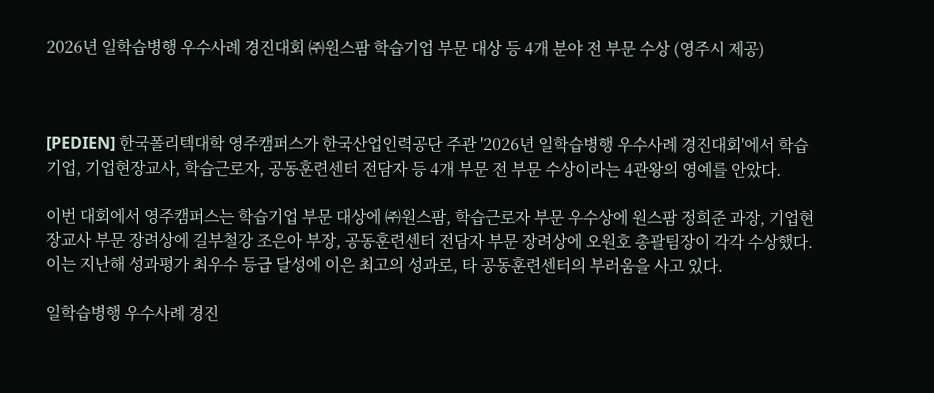2026년 일학습병행 우수사례 경진대회 ㈜원스팜 학습기업 부문 대상 등 4개 분야 전 부문 수상 (영주시 제공)



[PEDIEN] 한국폴리텍대학 영주캠퍼스가 한국산업인력공단 주관 '2026년 일학습병행 우수사례 경진대회'에서 학습기업, 기업현장교사, 학습근로자, 공동훈련센터 전담자 등 4개 부문 전 부문 수상이라는 4관왕의 영예를 안았다.

이번 대회에서 영주캠퍼스는 학습기업 부문 대상에 ㈜원스팜, 학습근로자 부문 우수상에 원스팜 정희준 과장, 기업현장교사 부문 장려상에 길부철강 조은아 부장, 공동훈련센터 전담자 부문 장려상에 오원호 총괄팀장이 각각 수상했다. 이는 지난해 성과평가 최우수 등급 달성에 이은 최고의 성과로, 타 공동훈련센터의 부러움을 사고 있다.

일학습병행 우수사례 경진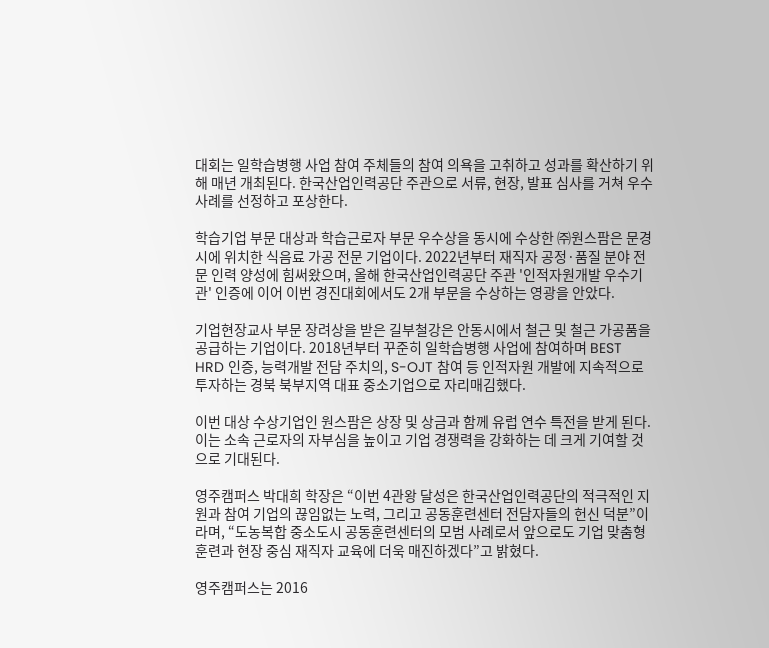대회는 일학습병행 사업 참여 주체들의 참여 의욕을 고취하고 성과를 확산하기 위해 매년 개최된다. 한국산업인력공단 주관으로 서류, 현장, 발표 심사를 거쳐 우수 사례를 선정하고 포상한다.

학습기업 부문 대상과 학습근로자 부문 우수상을 동시에 수상한 ㈜원스팜은 문경시에 위치한 식음료 가공 전문 기업이다. 2022년부터 재직자 공정·품질 분야 전문 인력 양성에 힘써왔으며, 올해 한국산업인력공단 주관 '인적자원개발 우수기관' 인증에 이어 이번 경진대회에서도 2개 부문을 수상하는 영광을 안았다.

기업현장교사 부문 장려상을 받은 길부철강은 안동시에서 철근 및 철근 가공품을 공급하는 기업이다. 2018년부터 꾸준히 일학습병행 사업에 참여하며 BEST HRD 인증, 능력개발 전담 주치의, S-OJT 참여 등 인적자원 개발에 지속적으로 투자하는 경북 북부지역 대표 중소기업으로 자리매김했다.

이번 대상 수상기업인 원스팜은 상장 및 상금과 함께 유럽 연수 특전을 받게 된다. 이는 소속 근로자의 자부심을 높이고 기업 경쟁력을 강화하는 데 크게 기여할 것으로 기대된다.

영주캠퍼스 박대희 학장은 “이번 4관왕 달성은 한국산업인력공단의 적극적인 지원과 참여 기업의 끊임없는 노력, 그리고 공동훈련센터 전담자들의 헌신 덕분”이라며, “도농복합 중소도시 공동훈련센터의 모범 사례로서 앞으로도 기업 맞춤형 훈련과 현장 중심 재직자 교육에 더욱 매진하겠다”고 밝혔다.

영주캠퍼스는 2016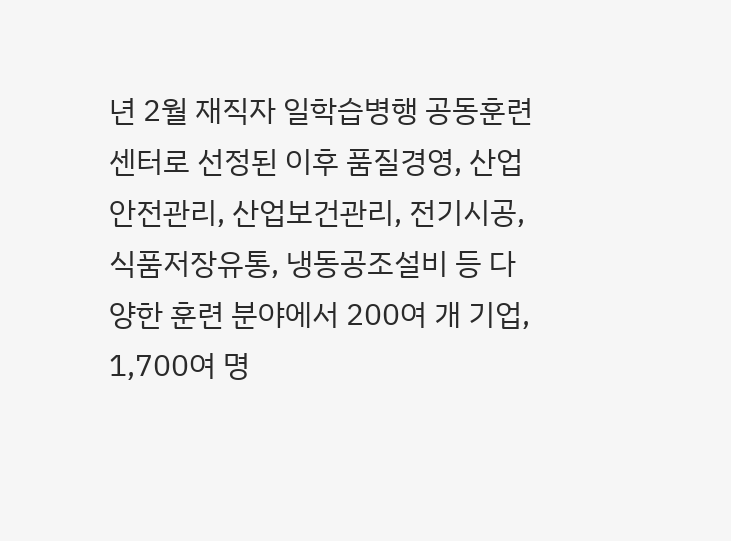년 2월 재직자 일학습병행 공동훈련센터로 선정된 이후 품질경영, 산업안전관리, 산업보건관리, 전기시공, 식품저장유통, 냉동공조설비 등 다양한 훈련 분야에서 200여 개 기업, 1,700여 명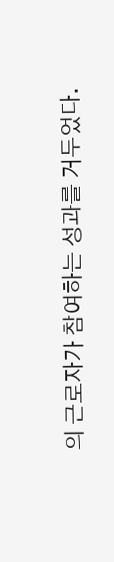의 근로자가 참여하는 성과를 거두었다.